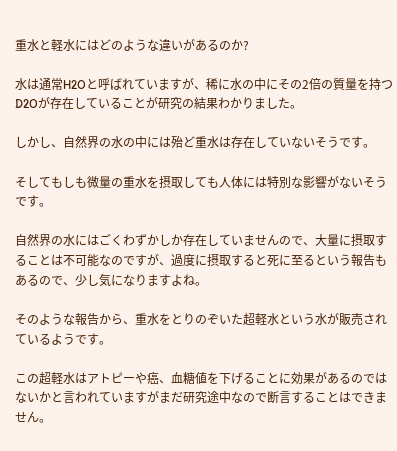重水と軽水にはどのような違いがあるのか?

水は通常H2Oと呼ばれていますが、稀に水の中にその2倍の質量を持つD2Oが存在していることが研究の結果わかりました。

しかし、自然界の水の中には殆ど重水は存在していないそうです。

そしてもしも微量の重水を摂取しても人体には特別な影響がないそうです。

自然界の水にはごくわずかしか存在していませんので、大量に摂取することは不可能なのですが、過度に摂取すると死に至るという報告もあるので、少し気になりますよね。

そのような報告から、重水をとりのぞいた超軽水という水が販売されているようです。

この超軽水はアトピーや癌、血糖値を下げることに効果があるのではないかと言われていますがまだ研究途中なので断言することはできません。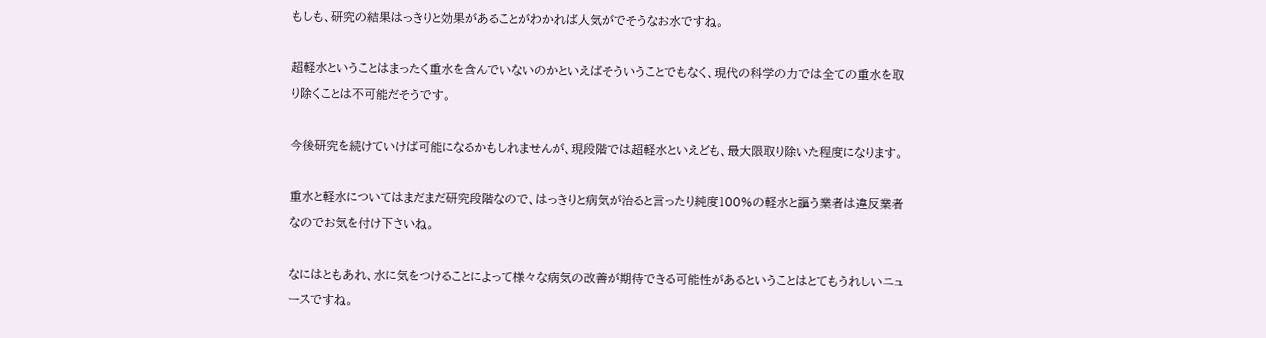もしも、研究の結果はっきりと効果があることがわかれば人気がでそうなお水ですね。

超軽水ということはまったく重水を含んでいないのかといえばそういうことでもなく、現代の科学の力では全ての重水を取り除くことは不可能だそうです。

今後研究を続けていけば可能になるかもしれませんが、現段階では超軽水といえども、最大限取り除いた程度になります。

重水と軽水についてはまだまだ研究段階なので、はっきりと病気が治ると言ったり純度100%の軽水と謳う業者は違反業者なのでお気を付け下さいね。

なにはともあれ、水に気をつけることによって様々な病気の改善が期待できる可能性があるということはとてもうれしいニュースですね。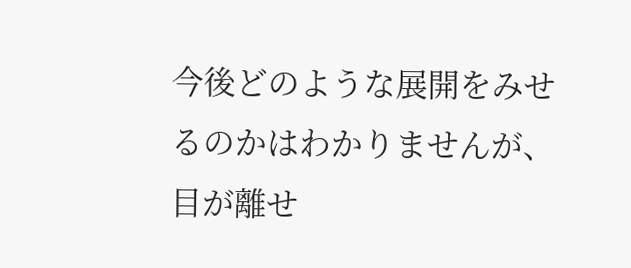今後どのような展開をみせるのかはわかりませんが、目が離せ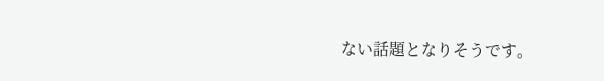ない話題となりそうです。